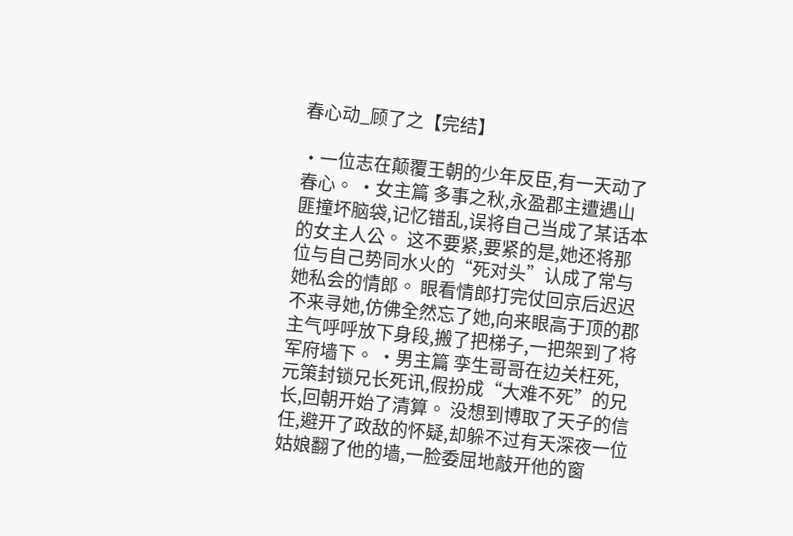春心动_顾了之【完结】

·一位志在颠覆王朝的少年反臣,有一天动了春心。 ·女主篇 多事之秋,永盈郡主遭遇山匪撞坏脑袋,记忆错乱,误将自己当成了某话本的女主人公。 这不要紧,要紧的是,她还将那位与自己势同水火的“死对头”认成了常与她私会的情郎。 眼看情郎打完仗回京后迟迟不来寻她,仿佛全然忘了她,向来眼高于顶的郡主气呼呼放下身段,搬了把梯子,一把架到了将军府墙下。 ·男主篇 孪生哥哥在边关枉死,元策封锁兄长死讯,假扮成“大难不死”的兄长,回朝开始了清算。 没想到博取了天子的信任,避开了政敌的怀疑,却躲不过有天深夜一位姑娘翻了他的墙,一脸委屈地敲开他的窗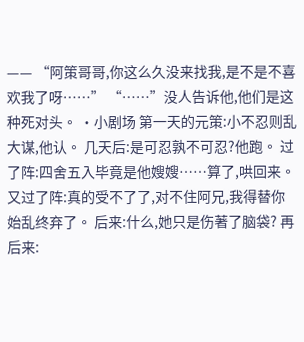—— “阿策哥哥,你这么久没来找我,是不是不喜欢我了呀……” “……”没人告诉他,他们是这种死对头。 ·小剧场 第一天的元策:小不忍则乱大谋,他认。 几天后:是可忍孰不可忍?他跑。 过了阵:四舍五入毕竟是他嫂嫂……算了,哄回来。 又过了阵:真的受不了了,对不住阿兄,我得替你始乱终弃了。 后来:什么,她只是伤著了脑袋? 再后来: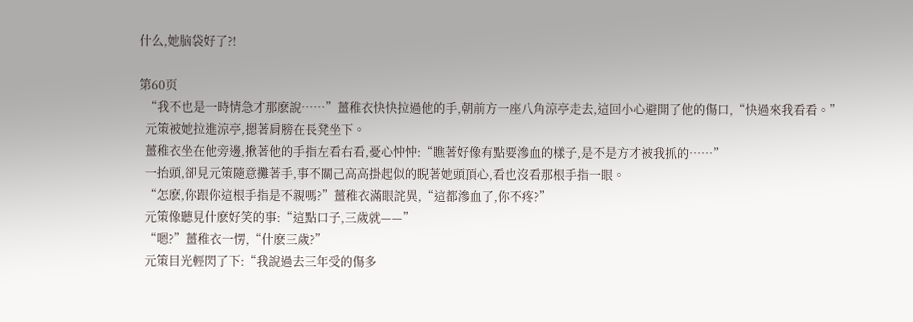什么,她脑袋好了?!

第60页
  “我不也是一時情急才那麽說……”薑稚衣快快拉過他的手,朝前方一座八角涼亭走去,這回小心避開了他的傷口,“快過來我看看。”
  元策被她拉進涼亭,摁著肩膀在長凳坐下。
  薑稚衣坐在他旁邊,揪著他的手指左看右看,憂心忡忡:“瞧著好像有點要滲血的樣子,是不是方才被我抓的……”
  一抬頭,卻見元策隨意攤著手,事不關己高高掛起似的睨著她頭頂心,看也沒看那根手指一眼。
  “怎麽,你跟你這根手指是不親嗎?”薑稚衣滿眼詫異,“這都滲血了,你不疼?”
  元策像聽見什麽好笑的事:“這點口子,三歲就——”
  “嗯?”薑稚衣一愣,“什麽三歲?”
  元策目光輕閃了下:“我說過去三年受的傷多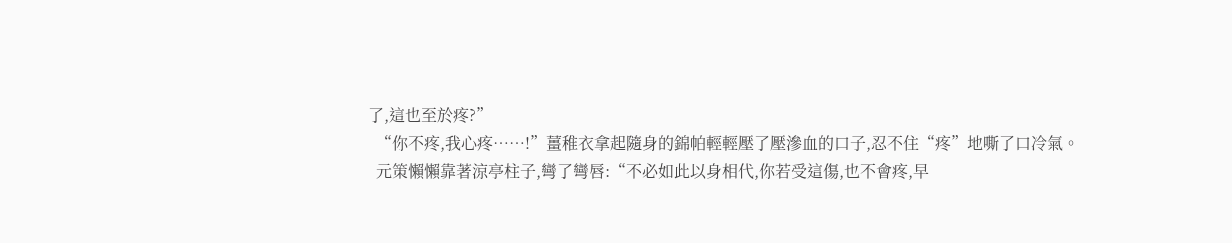了,這也至於疼?”
  “你不疼,我心疼……!”薑稚衣拿起隨身的錦帕輕輕壓了壓滲血的口子,忍不住“疼”地嘶了口冷氣。
  元策懶懶靠著涼亭柱子,彎了彎唇:“不必如此以身相代,你若受這傷,也不會疼,早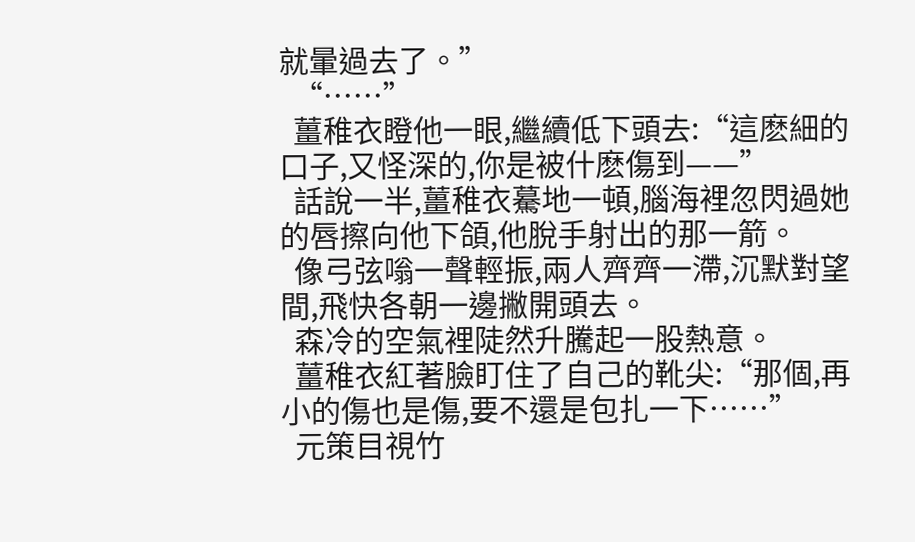就暈過去了。”
  “……”
  薑稚衣瞪他一眼,繼續低下頭去:“這麽細的口子,又怪深的,你是被什麽傷到——”
  話說一半,薑稚衣驀地一頓,腦海裡忽閃過她的唇擦向他下頜,他脫手射出的那一箭。
  像弓弦嗡一聲輕振,兩人齊齊一滯,沉默對望間,飛快各朝一邊撇開頭去。
  森冷的空氣裡陡然升騰起一股熱意。
  薑稚衣紅著臉盯住了自己的靴尖:“那個,再小的傷也是傷,要不還是包扎一下……”
  元策目視竹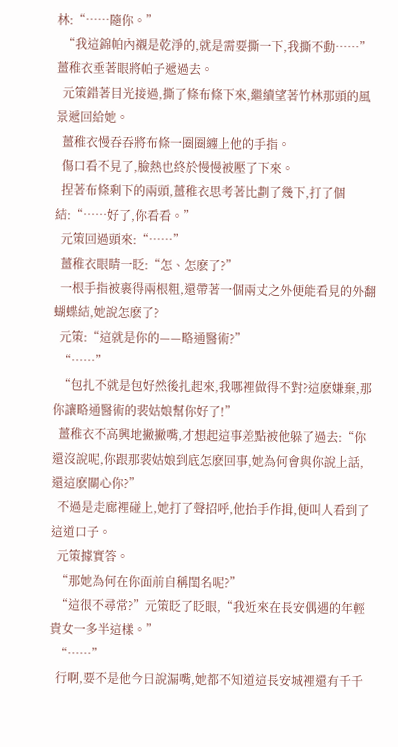林:“……隨你。”
  “我這錦帕內襯是乾淨的,就是需要撕一下,我撕不動……”薑稚衣垂著眼將帕子遞過去。
  元策錯著目光接過,撕了條布條下來,繼續望著竹林那頭的風景遞回給她。
  薑稚衣慢吞吞將布條一圈圈纏上他的手指。
  傷口看不見了,臉熱也終於慢慢被壓了下來。
  捏著布條剩下的兩頭,薑稚衣思考著比劃了幾下,打了個結:“……好了,你看看。”
  元策回過頭來:“……”
  薑稚衣眼睛一眨:“怎、怎麽了?”
  一根手指被裹得兩根粗,還帶著一個兩丈之外便能看見的外翻蝴蝶結,她說怎麽了?
  元策:“這就是你的——略通醫術?”
  “……”
  “包扎不就是包好然後扎起來,我哪裡做得不對?這麽嫌棄,那你讓略通醫術的裴姑娘幫你好了!”
  薑稚衣不高興地撇撇嘴,才想起這事差點被他躲了過去:“你還沒說呢,你跟那裴姑娘到底怎麽回事,她為何會與你說上話,還這麽關心你?”
  不過是走廊裡碰上,她打了聲招呼,他抬手作揖,便叫人看到了這道口子。
  元策據實答。
  “那她為何在你面前自稱閨名呢?”
  “這很不尋常?”元策眨了眨眼,“我近來在長安偶遇的年輕貴女一多半這樣。”
  “……”
  行啊,要不是他今日說漏嘴,她都不知道這長安城裡還有千千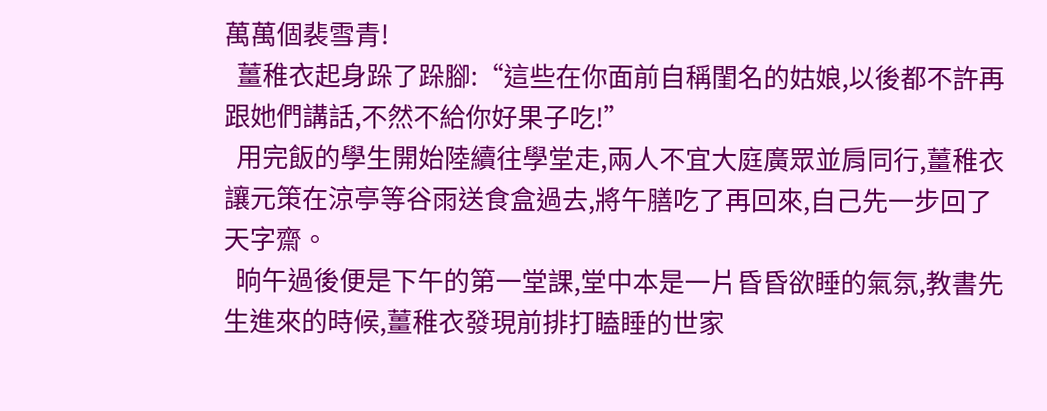萬萬個裴雪青!
  薑稚衣起身跺了跺腳:“這些在你面前自稱閨名的姑娘,以後都不許再跟她們講話,不然不給你好果子吃!”
  用完飯的學生開始陸續往學堂走,兩人不宜大庭廣眾並肩同行,薑稚衣讓元策在涼亭等谷雨送食盒過去,將午膳吃了再回來,自己先一步回了天字齋。
  晌午過後便是下午的第一堂課,堂中本是一片昏昏欲睡的氣氛,教書先生進來的時候,薑稚衣發現前排打瞌睡的世家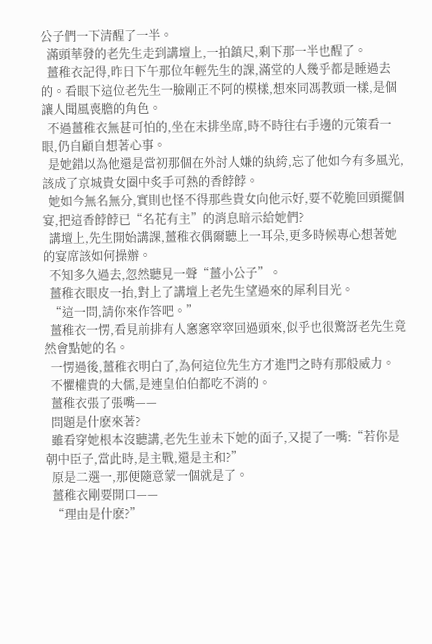公子們一下清醒了一半。
  滿頭華發的老先生走到講壇上,一拍鎮尺,剩下那一半也醒了。
  薑稚衣記得,昨日下午那位年輕先生的課,滿堂的人幾乎都是睡過去的。看眼下這位老先生一臉剛正不阿的模樣,想來同馮教頭一樣,是個讓人聞風喪膽的角色。
  不過薑稚衣無甚可怕的,坐在末排坐席,時不時往右手邊的元策看一眼,仍自顧自想著心事。
  是她錯以為他還是當初那個在外討人嫌的紈絝,忘了他如今有多風光,該成了京城貴女圈中炙手可熱的香餑餑。
  她如今無名無分,實則也怪不得那些貴女向他示好,要不乾脆回頭擺個宴,把這香餑餑已“名花有主”的消息暗示給她們?
  講壇上,先生開始講課,薑稚衣偶爾聽上一耳朵,更多時候專心想著她的宴席該如何操辦。
  不知多久過去,忽然聽見一聲“薑小公子”。
  薑稚衣眼皮一抬,對上了講壇上老先生望過來的犀利目光。
  “這一問,請你來作答吧。”
  薑稚衣一愣,看見前排有人窸窸窣窣回過頭來,似乎也很驚訝老先生竟然會點她的名。
  一愣過後,薑稚衣明白了,為何這位先生方才進門之時有那般威力。
  不懼權貴的大儒,是連皇伯伯都吃不消的。
  薑稚衣張了張嘴——
  問題是什麽來著?
  雖看穿她根本沒聽講,老先生並未下她的面子,又提了一嘴:“若你是朝中臣子,當此時,是主戰,還是主和?”
  原是二選一,那便隨意蒙一個就是了。
  薑稚衣剛要開口——
  “理由是什麽?”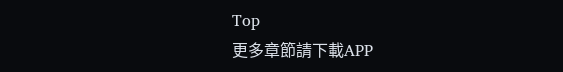Top
更多章節請下載APP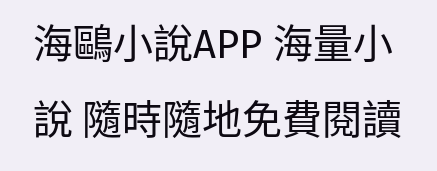海鷗小說APP 海量小說 隨時隨地免費閱讀